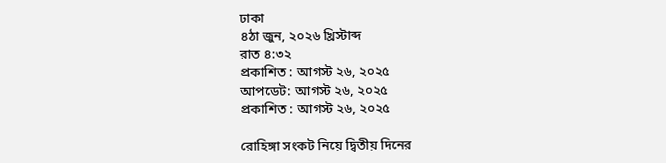ঢাকা
৪ঠা জুন, ২০২৬ খ্রিস্টাব্দ
রাত ৪:৩২
প্রকাশিত : আগস্ট ২৬, ২০২৫
আপডেট: আগস্ট ২৬, ২০২৫
প্রকাশিত : আগস্ট ২৬, ২০২৫

রোহিঙ্গা সংকট নিয়ে দ্বিতীয় দিনের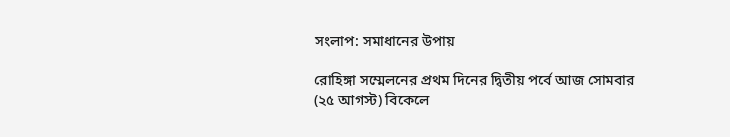সংলাপ: সমাধানের উপায়

রোহিঙ্গা সম্মেলনের প্রথম দিনের দ্বিতীয় পর্বে আজ সোমবার (২৫ আগস্ট) বিকেলে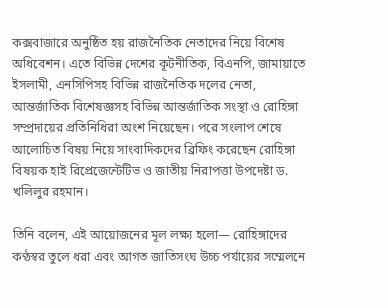কক্সবাজারে অনুষ্ঠিত হয় রাজনৈতিক নেতাদের নিয়ে বিশেষ অধিবেশন। এতে বিভিন্ন দেশের কূটনীতিক, বিএনপি, জামায়াতে ইসলামী, এনসিপিসহ বিভিন্ন রাজনৈতিক দলের নেতা, আন্তর্জাতিক বিশেষজ্ঞসহ বিভিন্ন আন্তর্জাতিক সংস্থা ও রোহিঙ্গা সম্প্রদায়ের প্রতিনিধিরা অংশ নিয়েছেন। পরে সংলাপ শেষে আলোচিত বিষয় নিয়ে সাংবাদিকদের ব্রিফিং করেছেন রোহিঙ্গা বিষয়ক হাই রিপ্রেজেন্টেটিভ ও জাতীয় নিরাপত্তা উপদেষ্টা ড. খলিলুর রহমান।

তিনি বলেন, এই আয়োজনের মূল লক্ষ্য হলো— রোহিঙ্গাদের কণ্ঠস্বর তুলে ধরা এবং আগত জাতিসংঘ উচ্চ পর্যায়ের সম্মেলনে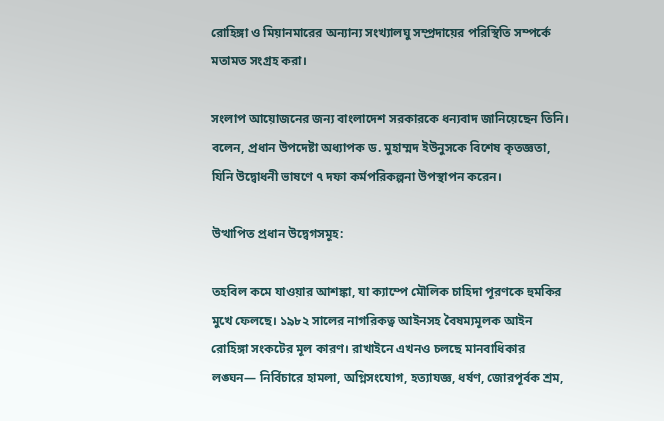রোহিঙ্গা ও মিয়ানমারের অন্যান্য সংখ্যালঘু সম্প্রদায়ের পরিস্থিতি সম্পর্কে মতামত সংগ্রহ করা।

সংলাপ আয়োজনের জন্য বাংলাদেশ সরকারকে ধন্যবাদ জানিয়েছেন তিনি। বলেন, প্রধান উপদেষ্টা অধ্যাপক ড. মুহাম্মদ ইউনুসকে বিশেষ কৃতজ্ঞতা, যিনি উদ্বোধনী ভাষণে ৭ দফা কর্মপরিকল্পনা উপস্থাপন করেন।

উত্থাপিত প্রধান উদ্বেগসমূহ:

তহবিল কমে যাওয়ার আশঙ্কা, যা ক্যাম্পে মৌলিক চাহিদা পূরণকে হুমকির মুখে ফেলছে। ১৯৮২ সালের নাগরিকত্ব আইনসহ বৈষম্যমূলক আইন রোহিঙ্গা সংকটের মূল কারণ। রাখাইনে এখনও চলছে মানবাধিকার লঙ্ঘন— নির্বিচারে হামলা, অগ্নিসংযোগ, হত্যাযজ্ঞ, ধর্ষণ, জোরপূর্বক শ্রম,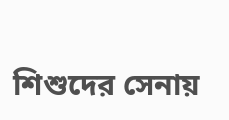শিশুদের সেনায়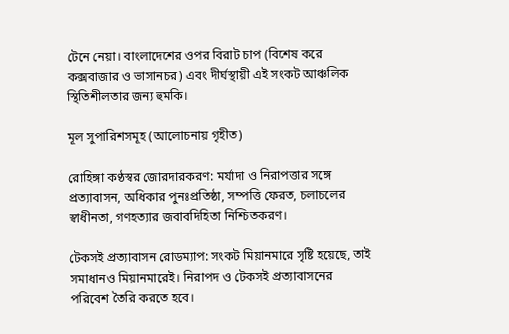টেনে নেয়া। বাংলাদেশের ওপর বিরাট চাপ (বিশেষ করে কক্সবাজার ও ভাসানচর) এবং দীর্ঘস্থায়ী এই সংকট আঞ্চলিক স্থিতিশীলতার জন্য হুমকি।

মূল সুপারিশসমূহ (আলোচনায় গৃহীত)

রোহিঙ্গা কণ্ঠস্বর জোরদারকরণ: মর্যাদা ও নিরাপত্তার সঙ্গে প্রত্যাবাসন, অধিকার পুনঃপ্রতিষ্ঠা, সম্পত্তি ফেরত, চলাচলের স্বাধীনতা, গণহত্যার জবাবদিহিতা নিশ্চিতকরণ।

টেকসই প্রত্যাবাসন রোডম্যাপ: সংকট মিয়ানমারে সৃষ্টি হয়েছে, তাই সমাধানও মিয়ানমারেই। নিরাপদ ও টেকসই প্রত্যাবাসনের পরিবেশ তৈরি করতে হবে।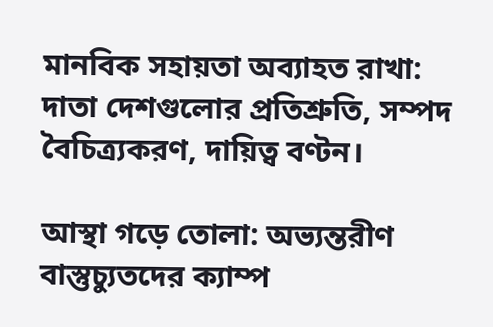মানবিক সহায়তা অব্যাহত রাখা: দাতা দেশগুলোর প্রতিশ্রুতি, সম্পদ বৈচিত্র্যকরণ, দায়িত্ব বণ্টন।

আস্থা গড়ে তোলা: অভ্যন্তরীণ বাস্তুচ্যুতদের ক্যাম্প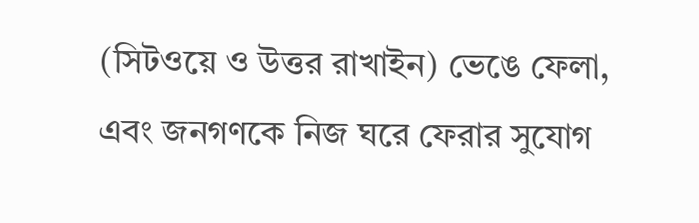(সিটওয়ে ও উত্তর রাখাইন) ভেঙে ফেলা, এবং জনগণকে নিজ ঘরে ফেরার সুযোগ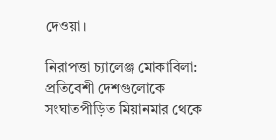দেওয়া।

নিরাপত্তা চ্যালেঞ্জ মোকাবিলা: প্রতিবেশী দেশগুলোকে সংঘাতপীড়িত মিয়ানমার থেকে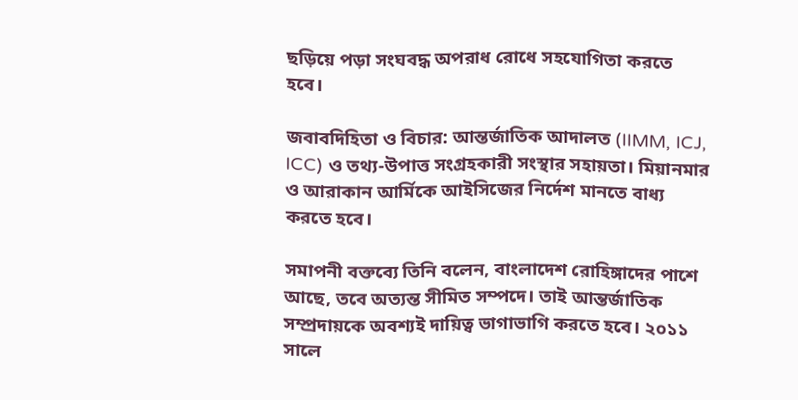ছড়িয়ে পড়া সংঘবদ্ধ অপরাধ রোধে সহযোগিতা করতে হবে।

জবাবদিহিতা ও বিচার: আন্তর্জাতিক আদালত (IIMM, ICJ, ICC) ও তথ্য-উপাত্ত সংগ্রহকারী সংস্থার সহায়তা। মিয়ানমার ও আরাকান আর্মিকে আইসিজের নির্দেশ মানতে বাধ্য করতে হবে।

সমাপনী বক্তব্যে তিনি বলেন, বাংলাদেশ রোহিঙ্গাদের পাশে আছে, তবে অত্যন্ত সীমিত সম্পদে। তাই আন্তর্জাতিক সম্প্রদায়কে অবশ্যই দায়িত্ব ভাগাভাগি করতে হবে। ২০১১ সালে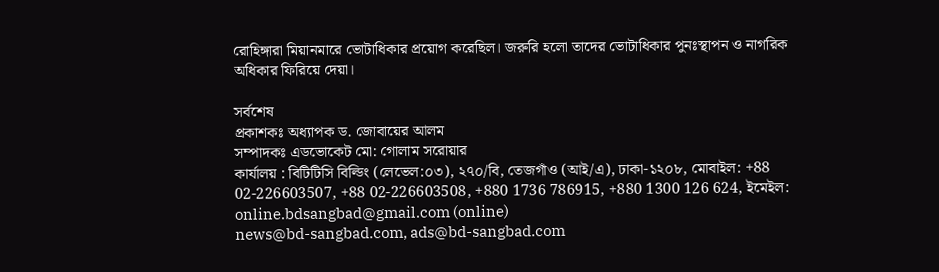রোহিঙ্গারা মিয়ানমারে ভোটাধিকার প্রয়োগ করেছিল। জরুরি হলো তাদের ভোটাধিকার পুনঃস্থাপন ও নাগরিক অধিকার ফিরিয়ে দেয়া।

সর্বশেষ
প্রকাশকঃ অধ্যাপক ড. জোবায়ের আলম
সম্পাদকঃ এডভোকেট মো: গোলাম সরোয়ার
কার্যালয় : বিটিটিসি বিল্ডিং (লেভেল:০৩), ২৭০/বি, তেজগাঁও (আই/এ), ঢাকা-১২০৮, মোবাইল: +88 02-226603507, +88 02-226603508, +880 1736 786915, +880 1300 126 624, ইমেইল: online.bdsangbad@gmail.com (online)
news@bd-sangbad.com, ads@bd-sangbad.com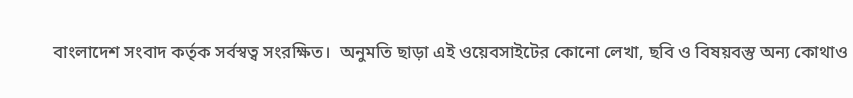বাংলাদেশ সংবাদ কর্তৃক সর্বস্বত্ব সংরক্ষিত।  অনুমতি ছাড়া এই ওয়েবসাইটের কোনো লেখা, ছবি ও বিষয়বস্তু অন্য কোথাও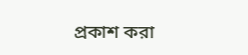প্রকাশ করা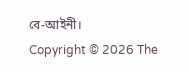বে-আইনী।
Copyright © 2026 The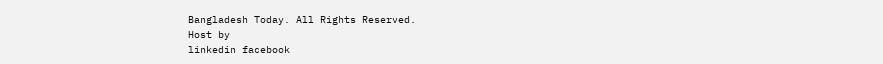Bangladesh Today. All Rights Reserved.
Host by
linkedin facebook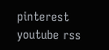pinterest youtube rss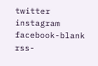twitter instagram facebook-blank rss-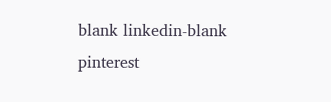blank linkedin-blank pinterest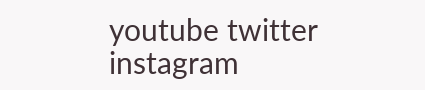youtube twitter instagram